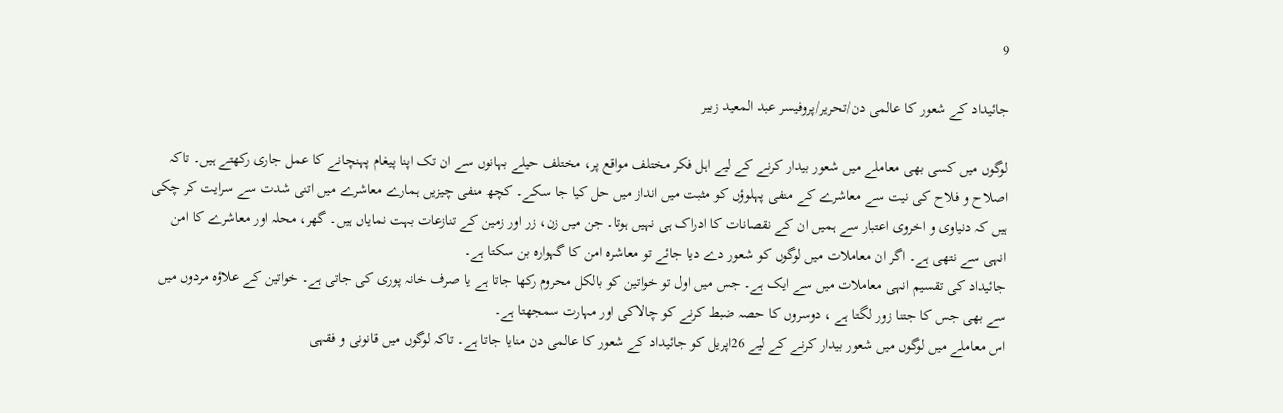9

جائیداد کے شعور کا عالمی دن/تحریر/پروفیسر عبد المعید زبیر

لوگوں میں کسی بھی معاملے میں شعور بیدار کرنے کے لیے اہل فکر مختلف مواقع پر، مختلف حیلے بہانوں سے ان تک اپنا پیغام پہنچانے کا عمل جاری رکھتے ہیں۔ تاکہ اصلاح و فلاح کی نیت سے معاشرے کے منفی پہلوؤں کو مثبت میں انداز میں حل کیا جا سکے۔ کچھ منفی چیزیں ہمارے معاشرے میں اتنی شدت سے سرایت کر چکی ہیں کہ دنیاوی و اخروی اعتبار سے ہمیں ان کے نقصانات کا ادراک ہی نہیں ہوتا۔ جن میں زن، زر اور زمین کے تنازعات بہت نمایاں ہیں۔ گھر، محلہ اور معاشرے کا امن انہی سے نتھی ہے۔ اگر ان معاملات میں لوگوں کو شعور دے دیا جائے تو معاشرہ امن کا گہوارہ بن سکتا ہے۔
جائیداد کی تقسیم انہی معاملات میں سے ایک ہے۔ جس میں اول تو خواتین کو بالکل محروم رکھا جاتا ہے یا صرف خانہ پوری کی جاتی ہے۔ خواتین کے علاؤہ مردوں میں سے بھی جس کا جتنا زور لگتا ہے ، دوسروں کا حصہ ضبط کرنے کو چالاکی اور مہارت سمجھتا ہے۔
اس معاملے میں لوگوں میں شعور بیدار کرنے کے لیے 26اپریل کو جائیداد کے شعور کا عالمی دن منایا جاتا ہے۔ تاکہ لوگوں میں قانونی و فقہی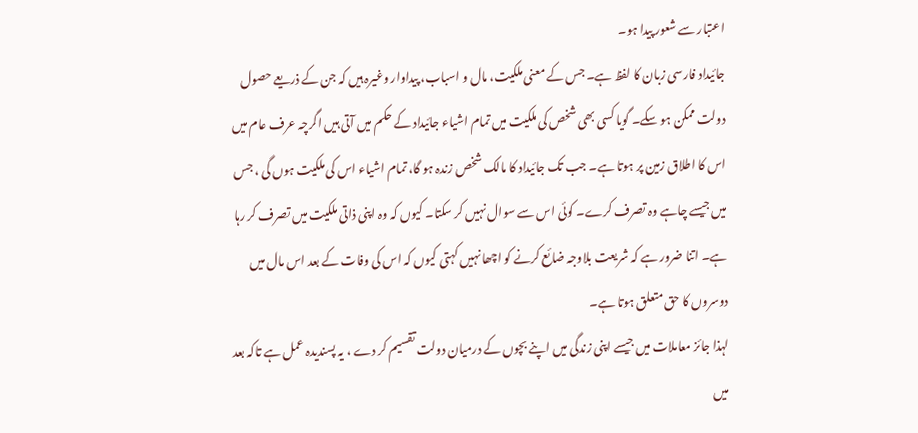اعتبار سے شعور پیدا ہو۔
جائیداد فارسی زبان کا لفظ ہے۔ جس کے معنی ملکیت، مال و اسباب، پیداوار وغیرہ ہیں کہ جن کے ذریعے حصول دولت ممکن ہو سکے۔ گویا کسی بھی شخص کی ملکیت میں تمام اشیاء جائیداد کے حکم میں آتی ہیں اگرچہ عرف عام میں اس کا اطلاق زمین پر ہوتا ہے۔ جب تک جائیداد کا مالک شخص زندہ ہو گا، تمام اشیاء اس کی ملکیت ہوں گی ، جس میں جیسے چاہے وہ تصرف کرے۔ کوئی اس سے سوال نہیں کر سکتا۔ کیوں کہ وہ اپنی ذاتی ملکیت میں تصرف کر رہا ہے۔ اتنا ضرور ہے کہ شریعت بلاوجہ ضائع کرنے کو اچھا نہیں کہتی کیوں کہ اس کی وفات کے بعد اس مال میں دوسروں کا حق متعلق ہوتا ہے۔
لہذا جائز معاملات میں جیسے اپنی زندگی میں اپنے بچوں کے درمیان دولت تقسیم کر دے ، یہ پسندیدہ عمل ہے تاکہ بعد میں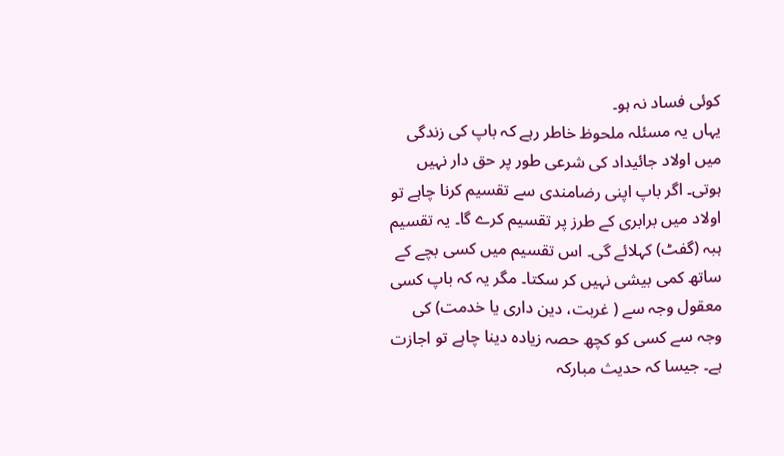کوئی فساد نہ ہو۔
یہاں یہ مسئلہ ملحوظ خاطر رہے کہ باپ کی زندگی میں اولاد جائیداد کی شرعی طور پر حق دار نہیں ہوتی۔ اگر باپ اپنی رضامندی سے تقسیم کرنا چاہے تو اولاد میں برابری کے طرز پر تقسیم کرے گا۔ یہ تقسیم ہبہ (گفٹ) کہلائے گی۔ اس تقسیم میں کسی بچے کے ساتھ کمی بیشی نہیں کر سکتا۔ مگر یہ کہ باپ کسی معقول وجہ سے ( غربت، دین داری یا خدمت) کی وجہ سے کسی کو کچھ حصہ زیادہ دینا چاہے تو اجازت ہے۔ جیسا کہ حدیث مبارکہ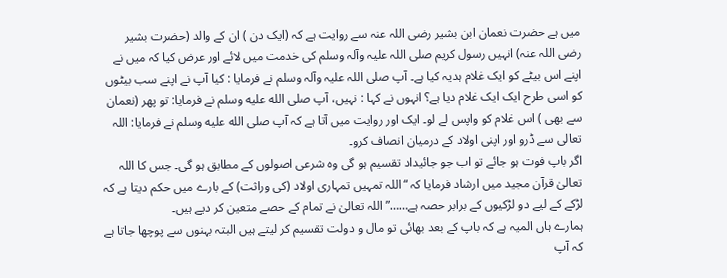میں ہے حضرت نعمان ابن بشیر رضی اللہ عنہ سے روایت ہے کہ (ایک دن ) ان کے والد (حضرت بشیر رضی اللہ عنہ) انہیں رسول کریم صلی اللہ علیہ وآلہ وسلم کی خدمت میں لائے اور عرض کیا کہ میں نے اپنے اس بیٹے کو ایک غلام ہدیہ کیا ہے۔ آپ صلی اللہ علیہ وآلہ وسلم نے فرمایا : کیا آپ نے اپنے سب بیٹوں کو اسی طرح ایک ایک غلام دیا ہے؟ انہوں نے کہا : نہیں، آپ صلى الله عليه وسلم نے فرمایا: تو پھر (نعمان سے بھی ) اس غلام کو واپس لے لو۔ ایک اور روایت میں آتا ہے کہ آپ صلى الله عليه وسلم نے فرمایا: اللہ تعالی سے ڈرو اور اپنی اولاد کے درمیان انصاف کرو۔
اگر باپ فوت ہو جائے تو اب جو جائیداد تقسیم ہو گی وہ شرعی اصولوں کے مطابق ہو گی۔ جس کا اللہ تعالیٰ قرآن مجید میں ارشاد فرمایا کہ “اللہ تمہیں تمہاری اولاد (کی وراثت) کے بارے میں حکم دیتا ہے کہ لڑکے کے لیے دو لڑکیوں کے برابر حصہ ہے……” اللہ تعالیٰ نے تمام کے حصے متعین کر دیے ہیں۔
ہمارے ہاں المیہ ہے کہ باپ کے بعد بھائی تو مال و دولت تقسیم کر لیتے ہیں البتہ بہنوں سے پوچھا جاتا ہے کہ آپ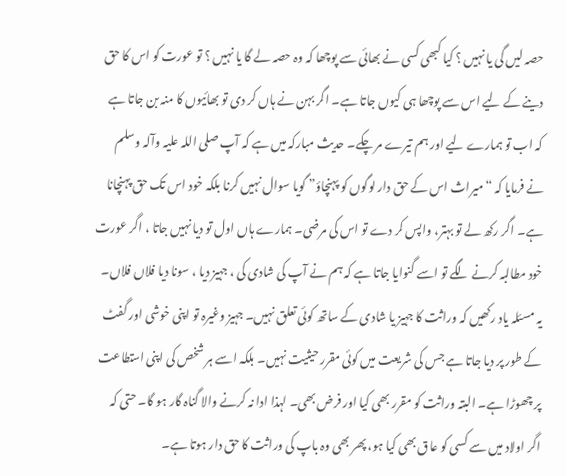حصہ لیں گی یا نہیں ؟ کیا کبھی کسی نے بھائی سے پوچھا کہ وہ حصہ لے گا یا نہیں ؟ تو عورت کو اس کا حق دینے کے لیے اس سے پوچھا ہی کیوں جاتا ہے۔ اگر بہن نے ہاں کر دی تو بھائیوں کا منہ بن جاتا ہے کہ اب تو ہمارے لیے اور ہم تیرے مر چکے۔ حدیث مبارکہ میں ہے کہ آپ صلی اللہ علیہ وآلہ وسلم نے فرمایا کہ “میراث اس کے حق دار لوگوں کو پہنچاؤ” گویا سوال نہیں کرنا بلکہ خود اس تک حق پہنچانا ہے۔ اگر رکھ لے تو بہتر، واپس کر دے تو اس کی مرضی۔ ہمارے ہاں اول تو دیا نہیں جاتا ، اگر عورت خود مطالبہ کرنے لگے تو اسے گنوایا جاتا ہے کہ ہم نے آپ کی شادی کی ، جہیز دیا ، سونا دیا فلاں فلاں۔ یہ مسئلہ یاد رکھیں کہ وراثت کا جہیز یا شادی کے ساتھ کوئی تعلق نہیں۔ جہیز وغیرہ تو اپنی خوشی اور گفٹ کے طور پر دیا جاتا ہے جس کی شریعت میں کوئی مقرر حیثیت نہیں۔ بلکہ اسے ہر شخص کی اپنی استطاعت پر چھوڑا ہے۔ البتہ وراثت کو مقرر بھی کیا اور فرض بھی۔ لہذا ادا نہ کرنے والا گناہ گار ہو گا۔ حتی کہ اگر اولاد میں سے کسی کو عاق بھی کیا ہو، پھر بھی وہ باپ کی وراثت کا حق دار ہوتا ہے۔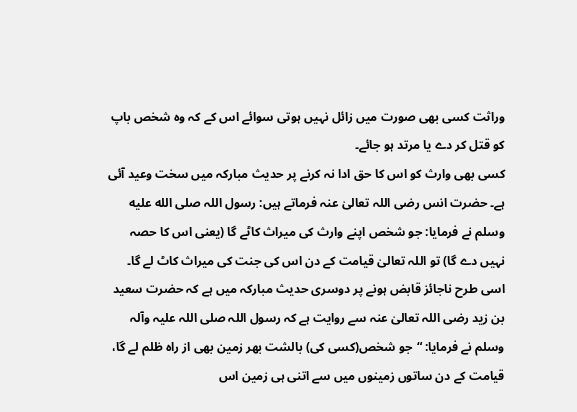وراثت کسی بھی صورت میں زائل نہیں ہوتی سوائے اس کے کہ وہ شخص باپ کو قتل کر دے یا مرتد ہو جائے۔
کسی بھی وارث کو اس کا حق ادا نہ کرنے پر حدیث مبارکہ میں سخت وعید آئی ہے۔ حضرت انس رضی اللہ تعالیٰ عنہ فرماتے ہیں: رسول اللہ صلى الله عليه وسلم نے فرمایا: جو شخص اپنے وارث کی میراث کاٹے گا (یعنی اس کا حصہ نہیں دے گا) تو اللہ تعالیٰ قیامت کے دن اس کی جنت کی میراث کاٹ لے گا۔ اسی طرح ناجائز قابض ہونے پر دوسری حدیث مبارکہ میں ہے کہ حضرت سعید بن زید رضی اللہ تعالیٰ عنہ سے روایت ہے کہ رسول اللہ صلی اللہ علیہ وآلہ وسلم نے فرمایا: “جو شخص(کسی کی) بالشت بھر زمین بھی از راہ ظلم لے گا، قیامت کے دن ساتوں زمینوں میں سے اتنی ہی زمین اس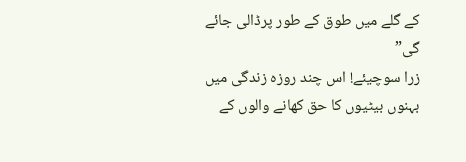کے گلے میں طوق کے طور پرڈالی جائے گی”
زرا سوچیئے! اس چند روزہ زندگی میں بہنوں بیٹیوں کا حق کھانے والوں کے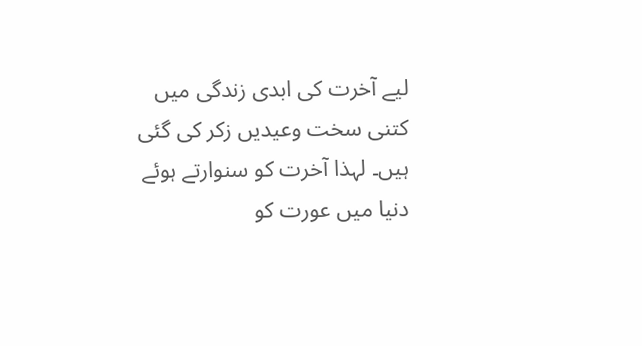لیے آخرت کی ابدی زندگی میں کتنی سخت وعیدیں زکر کی گئی ہیں۔ لہذا آخرت کو سنوارتے ہوئے دنیا میں عورت کو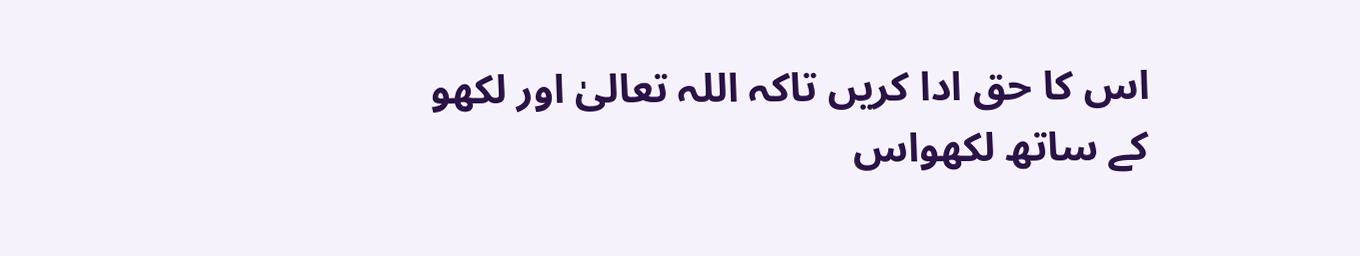اس کا حق ادا کریں تاکہ اللہ تعالیٰ اور لکھو کے ساتھ لکھواس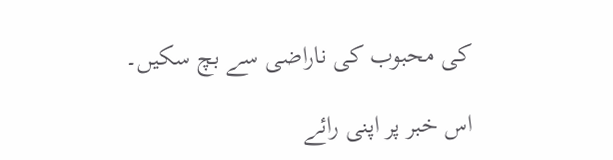کی محبوب کی ناراضی سے بچ سکیں۔

اس خبر پر اپنی رائے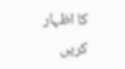کا اظہار کریں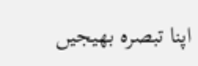اپنا تبصرہ بھیجیں